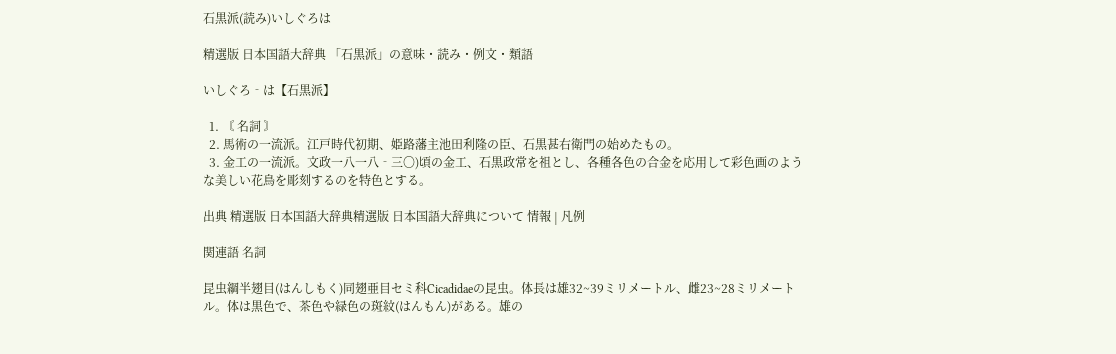石黒派(読み)いしぐろは

精選版 日本国語大辞典 「石黒派」の意味・読み・例文・類語

いしぐろ‐は【石黒派】

  1. 〘 名詞 〙
  2. 馬術の一流派。江戸時代初期、姫路藩主池田利隆の臣、石黒甚右衛門の始めたもの。
  3. 金工の一流派。文政一八一八‐三〇)頃の金工、石黒政常を祖とし、各種各色の合金を応用して彩色画のような美しい花鳥を彫刻するのを特色とする。

出典 精選版 日本国語大辞典精選版 日本国語大辞典について 情報 | 凡例

関連語 名詞

昆虫綱半翅目(はんしもく)同翅亜目セミ科Cicadidaeの昆虫。体長は雄32~39ミリメートル、雌23~28ミリメートル。体は黒色で、茶色や緑色の斑紋(はんもん)がある。雄の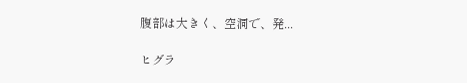腹部は大きく、空洞で、発...

ヒグラ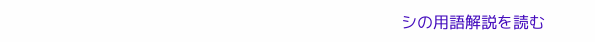シの用語解説を読む